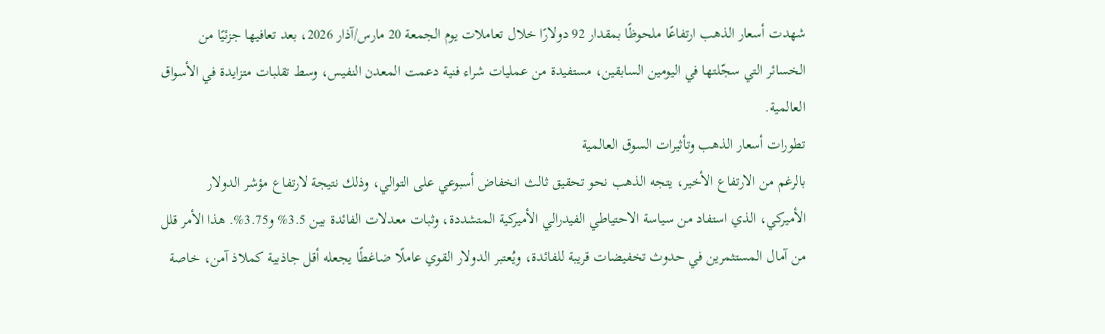شهدت أسعار الذهب ارتفاعًا ملحوظًا بمقدار 92 دولارًا خلال تعاملات يوم الجمعة 20 مارس/آذار 2026، بعد تعافيها جزئيًا من الخسائر التي سجّلتها في اليومين السابقين، مستفيدة من عمليات شراء فنية دعمت المعدن النفيس، وسط تقلبات متزايدة في الأسواق العالمية.
تطورات أسعار الذهب وتأثيرات السوق العالمية
بالرغم من الارتفاع الأخير، يتجه الذهب نحو تحقيق ثالث انخفاض أسبوعي على التوالي، وذلك نتيجة لارتفاع مؤشر الدولار الأميركي، الذي استفاد من سياسة الاحتياطي الفيدرالي الأميركية المتشددة، وثبات معدلات الفائدة بين 3.5% و3.75%. هذا الأمر قلل من آمال المستثمرين في حدوث تخفيضات قريبة للفائدة، ويُعتبر الدولار القوي عاملًا ضاغطًا يجعله أقل جاذبية كملاذ آمن، خاصة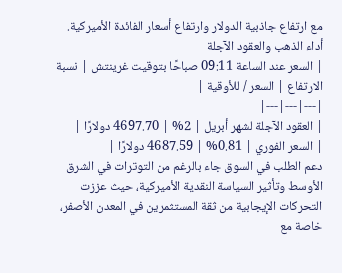مع ارتفاع جاذبية الدولار وارتفاع أسعار الفائدة الأميركية.
أداء الذهب والعقود الآجلة
| السعر عند الساعة 09:11 صباحًا بتوقيت غرينتش | نسبة الارتفاع | السعر / للأوقية |
|---|---|---|
| العقود الآجلة لشهر أبريل | 2% | 4697.70 دولارًا |
| السعر الفوري | 0.81% | 4687.59 دولارًا |
دعم الطلب في السوق جاء بالرغم من التوترات في الشرق الأوسط وتأثير السياسة النقدية الأميركية، حيث عززت التحركات الإيجابية من ثقة المستثمرين في المعدن الأصفر، خاصة مع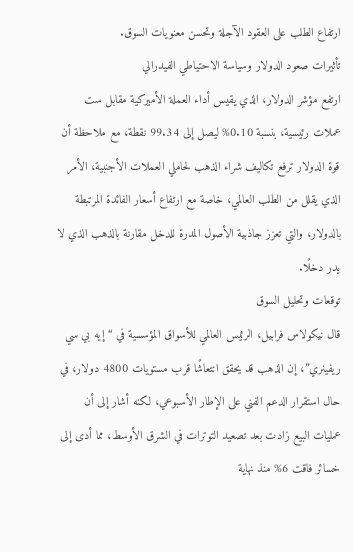ارتفاع الطلب على العقود الآجلة وتحسن معنويات السوق.
تأثيرات صعود الدولار وسياسة الاحتياطي الفيدرالي
ارتفع مؤشر الدولار، الذي يقيس أداء العملة الأميركية مقابل ست عملات رئيسية، بنسبة 0.10% ليصل إلى 99.34 نقطة، مع ملاحظة أن قوة الدولار ترفع تكاليف شراء الذهب لحاملي العملات الأجنبية، الأمر الذي يقلل من الطلب العالمي، خاصة مع ارتفاع أسعار الفائدة المرتبطة بالدولار، والتي تعزز جاذبية الأصول المدرة للدخل مقارنة بالذهب الذي لا يدر دخلًا.
توقعات وتحليل السوق
قال نيكولاس فرابيل، الرئيس العالمي للأسواق المؤسسية في “إيه بي سي ريفينري”، إن الذهب قد يحقق انتعاشًا قرب مستويات 4800 دولار، في حال استقرار الدعم الفني على الإطار الأسبوعي، لكنه أشار إلى أن عمليات البيع زادت بعد تصعيد التوترات في الشرق الأوسط، مما أدى إلى خسائر فاقت 6% منذ نهاية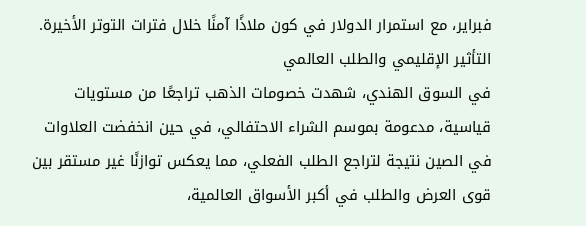فبراير، مع استمرار الدولار في كون ملاذًا آمنًا خلال فترات التوتر الأخيرة.
التأثير الإقليمي والطلب العالمي
في السوق الهندي، شهدت خصومات الذهب تراجعًا من مستويات قياسية، مدعومة بموسم الشراء الاحتفالي، في حين انخفضت العلاوات في الصين نتيجة لتراجع الطلب الفعلي، مما يعكس توازنًا غير مستقر بين قوى العرض والطلب في أكبر الأسواق العالمية،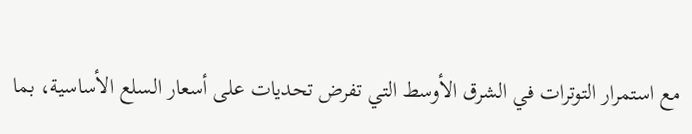مع استمرار التوترات في الشرق الأوسط التي تفرض تحديات على أسعار السلع الأساسية، بما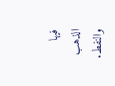فيها الذهب والنفط.